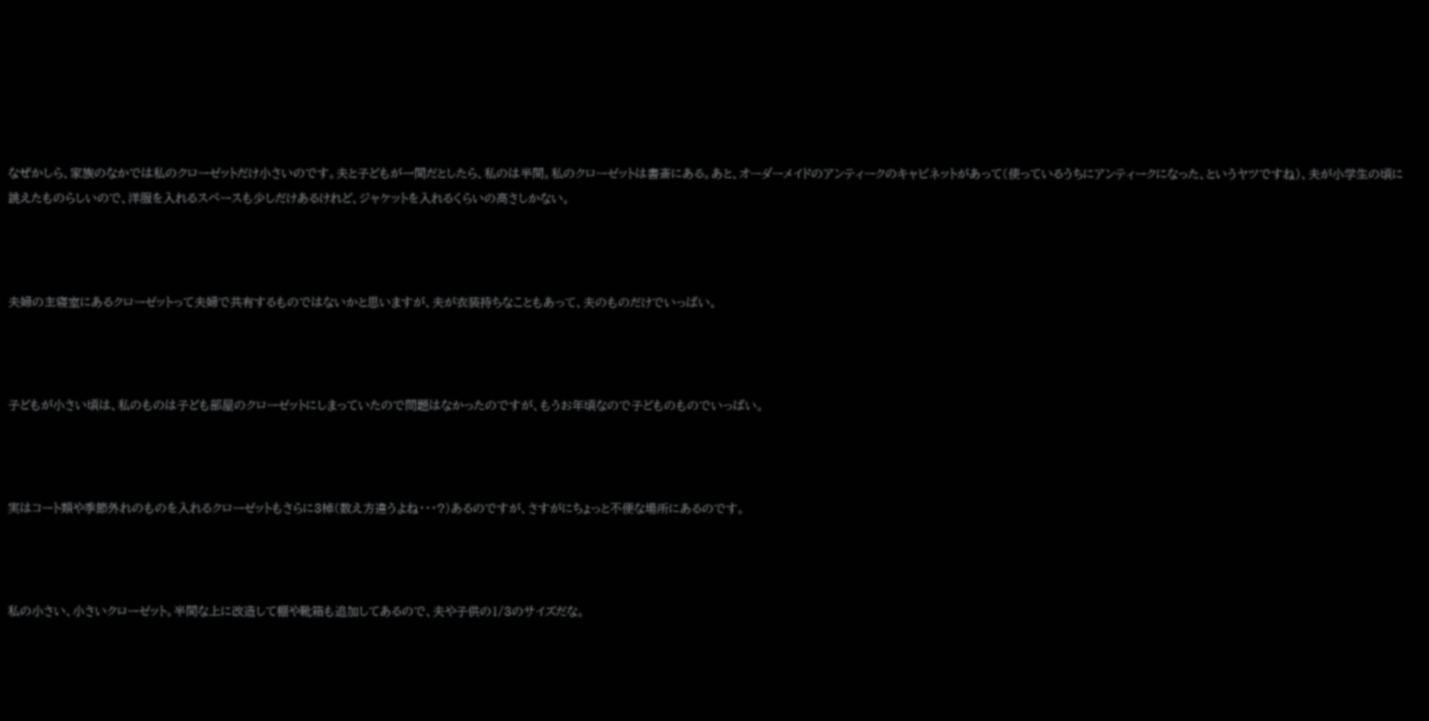なぜかしら、家族のなかでは私のクローゼットだけ小さいのです。夫と子どもが一間だとしたら、私のは半間。私のクローゼットは書斎にある。あと、オーダーメイドのアンティークのキャビネットがあって(使っているうちにアンティークになった、というヤツですね)、夫が小学生の頃に誂えたものらしいので、洋服を入れるスペースも少しだけあるけれど、ジャケットを入れるくらいの高さしかない。



夫婦の主寝室にあるクローゼットって夫婦で共有するものではないかと思いますが、夫が衣装持ちなこともあって、夫のものだけでいっぱい。



子どもが小さい頃は、私のものは子ども部屋のクローゼットにしまっていたので問題はなかったのですが、もうお年頃なので子どものものでいっぱい。



実はコート類や季節外れのものを入れるクローゼットもさらに3棹(数え方違うよね・・・?)あるのですが、さすがにちょっと不便な場所にあるのです。



私の小さい、小さいクローゼット。半間な上に改造して棚や靴箱も追加してあるので、夫や子供の1/3のサイズだな。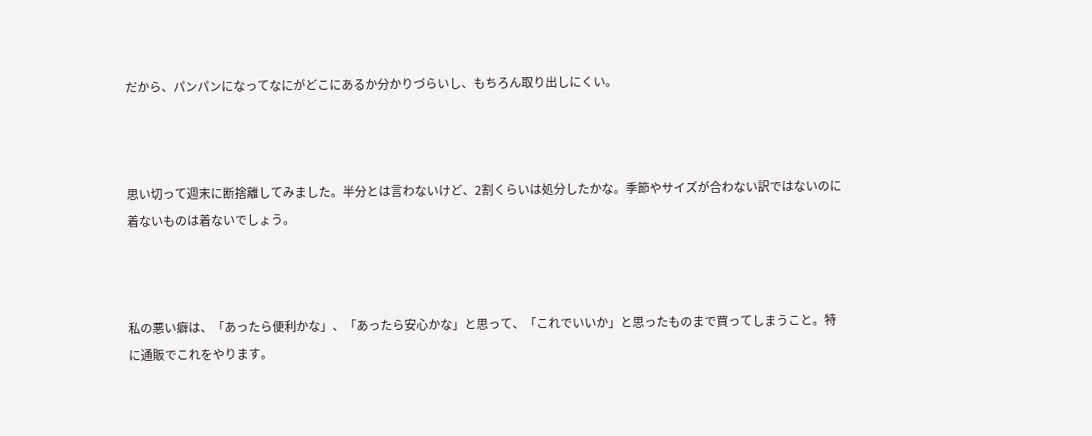だから、パンパンになってなにがどこにあるか分かりづらいし、もちろん取り出しにくい。



思い切って週末に断捨離してみました。半分とは言わないけど、2割くらいは処分したかな。季節やサイズが合わない訳ではないのに着ないものは着ないでしょう。



私の悪い癖は、「あったら便利かな」、「あったら安心かな」と思って、「これでいいか」と思ったものまで買ってしまうこと。特に通販でこれをやります。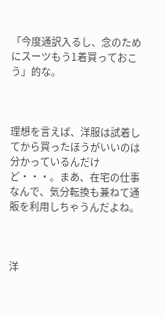「今度通訳入るし、念のためにスーツもう1着買っておこう」的な。



理想を言えば、洋服は試着してから買ったほうがいいのは分かっているんだけど・・・。まあ、在宅の仕事なんで、気分転換も兼ねて通販を利用しちゃうんだよね。



洋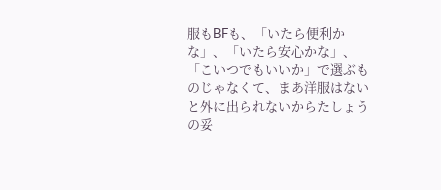服もBFも、「いたら便利かな」、「いたら安心かな」、「こいつでもいいか」で選ぶものじゃなくて、まあ洋服はないと外に出られないからたしょうの妥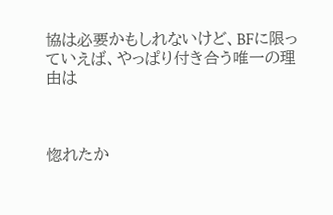協は必要かもしれないけど、BFに限っていえば、やっぱり付き合う唯一の理由は



惚れたか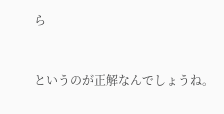ら



というのが正解なんでしょうね。